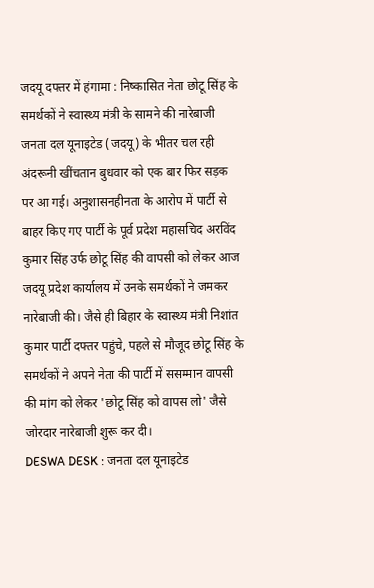जदयू दफ्तर में हंगामा : निष्कासित नेता छोटू सिंह के समर्थकों ने स्वास्थ्य मंत्री के सामने की नारेबाजी
जनता दल यूनाइटेड (जदयू) के भीतर चल रही अंदरूनी खींचतान बुधवार को एक बार फिर सड़क पर आ गई। अनुशासनहीनता के आरोप में पार्टी से बाहर किए गए पार्टी के पूर्व प्रदेश महासचिद अरविंद कुमार सिंह उर्फ छोटू सिंह की वापसी को लेकर आज जदयू प्रदेश कार्यालय में उनके समर्थकों ने जमकर नारेबाजी की। जैसे ही बिहार के स्वास्थ्य मंत्री निशांत कुमार पार्टी दफ्तर पहुंचे, पहले से मौजूद छोटू सिंह के समर्थकों ने अपने नेता की पार्टी में ससम्मान वापसी की मांग को लेकर 'छोटू सिंह को वापस लो' जैसे जोरदार नारेबाजी शुरू कर दी।
DESWA DESK : जनता दल यूनाइटेड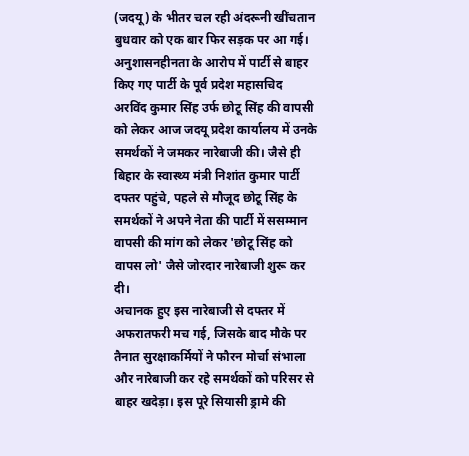(जदयू) के भीतर चल रही अंदरूनी खींचतान बुधवार को एक बार फिर सड़क पर आ गई। अनुशासनहीनता के आरोप में पार्टी से बाहर किए गए पार्टी के पूर्व प्रदेश महासचिद अरविंद कुमार सिंह उर्फ छोटू सिंह की वापसी को लेकर आज जदयू प्रदेश कार्यालय में उनके समर्थकों ने जमकर नारेबाजी की। जैसे ही बिहार के स्वास्थ्य मंत्री निशांत कुमार पार्टी दफ्तर पहुंचे, पहले से मौजूद छोटू सिंह के समर्थकों ने अपने नेता की पार्टी में ससम्मान वापसी की मांग को लेकर 'छोटू सिंह को वापस लो' जैसे जोरदार नारेबाजी शुरू कर दी।
अचानक हुए इस नारेबाजी से दफ्तर में अफरातफरी मच गई, जिसके बाद मौके पर तैनात सुरक्षाकर्मियों ने फौरन मोर्चा संभाला और नारेबाजी कर रहे समर्थकों को परिसर से बाहर खदेड़ा। इस पूरे सियासी ड्रामे की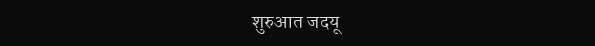शुरुआत जदयू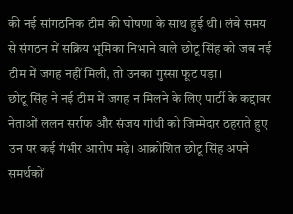की नई सांगठनिक टीम की घोषणा के साथ हुई थी। लंबे समय से संगठन में सक्रिय भूमिका निभाने वाले छोटू सिंह को जब नई टीम में जगह नहीं मिली, तो उनका गुस्सा फूट पड़ा।
छोटू सिंह ने नई टीम में जगह न मिलने के लिए पार्टी के कद्दावर नेताओं ललन सर्राफ और संजय गांधी को जिम्मेदार ठहराते हुए उन पर कई गंभीर आरोप मढ़े। आक्रोशित छोटू सिंह अपने समर्थकों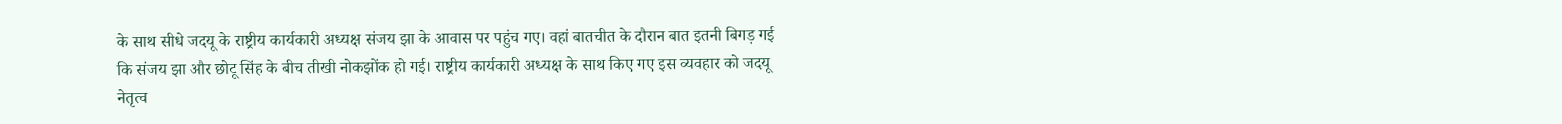के साथ सीधे जदयू के राष्ट्रीय कार्यकारी अध्यक्ष संजय झा के आवास पर पहुंच गए। वहां बातचीत के दौरान बात इतनी बिगड़ गई कि संजय झा और छोटू सिंह के बीच तीखी नोकझोंक हो गई। राष्ट्रीय कार्यकारी अध्यक्ष के साथ किए गए इस व्यवहार को जदयू नेतृत्व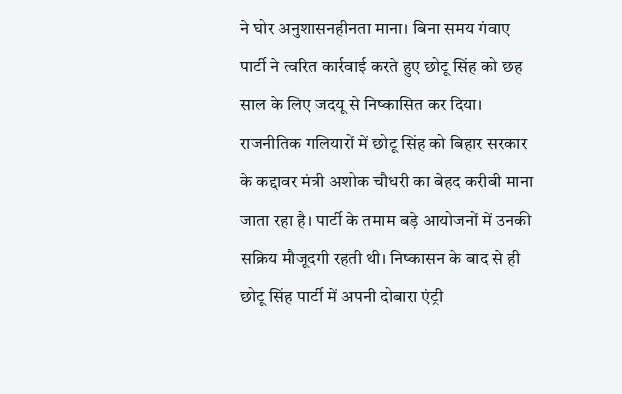ने घोर अनुशासनहीनता माना। बिना समय गंवाए पार्टी ने त्वरित कार्रवाई करते हुए छोटू सिंह को छह साल के लिए जदयू से निष्कासित कर दिया।
राजनीतिक गलियारों में छोटू सिंह को बिहार सरकार के कद्दावर मंत्री अशोक चौधरी का बेहद करीबी माना जाता रहा है। पार्टी के तमाम बड़े आयोजनों में उनकी सक्रिय मौजूदगी रहती थी। निष्कासन के बाद से ही छोटू सिंह पार्टी में अपनी दोबारा एंट्री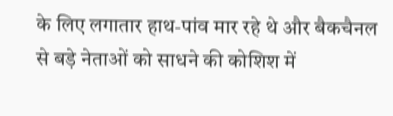के लिए लगातार हाथ-पांव मार रहे थे और बैकचैनल से बड़े नेताओं को साधने की कोशिश में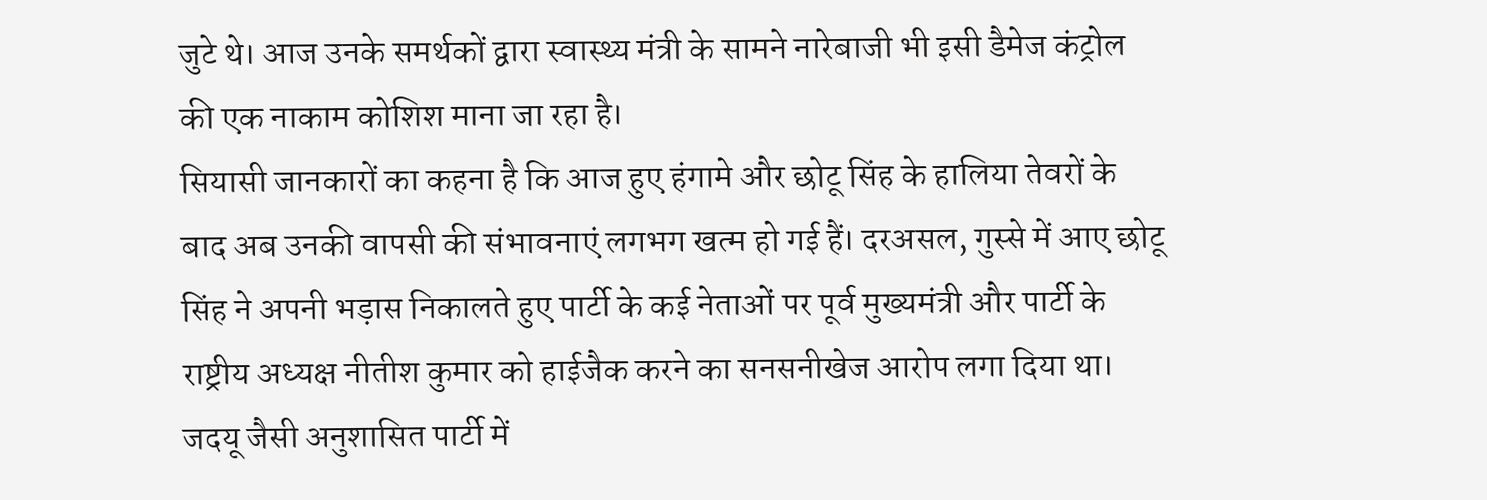जुटे थे। आज उनके समर्थकों द्वारा स्वास्थ्य मंत्री के सामने नारेबाजी भी इसी डैमेज कंट्रोल की एक नाकाम कोशिश माना जा रहा है।
सियासी जानकारों का कहना है कि आज हुए हंगामे और छोटू सिंह के हालिया तेवरों के बाद अब उनकी वापसी की संभावनाएं लगभग खत्म हो गई हैं। दरअसल, गुस्से में आए छोटू सिंह ने अपनी भड़ास निकालते हुए पार्टी के कई नेताओं पर पूर्व मुख्यमंत्री और पार्टी के राष्ट्रीय अध्यक्ष नीतीश कुमार को हाईजैक करने का सनसनीखेज आरोप लगा दिया था। जदयू जैसी अनुशासित पार्टी में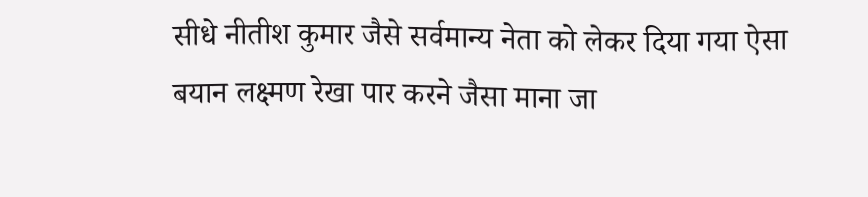सीधे नीतीश कुमार जैसे सर्वमान्य नेता को लेकर दिया गया ऐसा बयान लक्ष्मण रेखा पार करने जैसा माना जा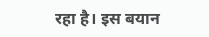रहा है। इस बयान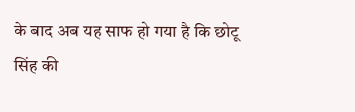के बाद अब यह साफ हो गया है कि छोटू सिंह की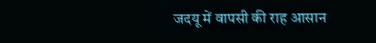जदयू में वापसी की राह आसान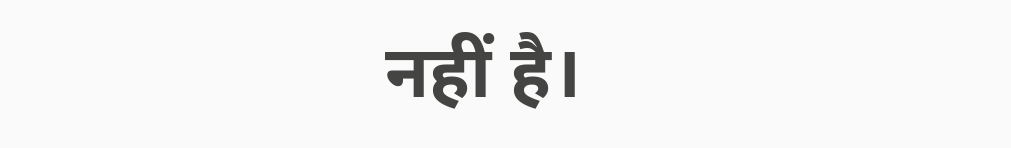नहीं है।